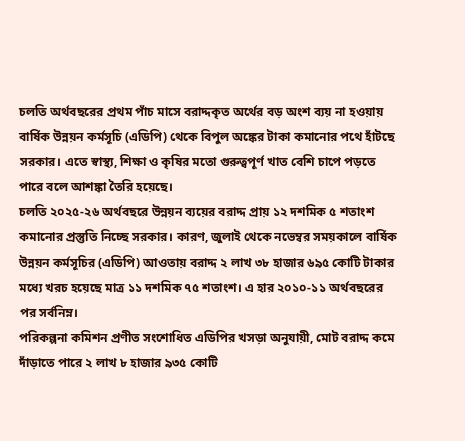চলতি অর্থবছরের প্রথম পাঁচ মাসে বরাদ্দকৃত অর্থের বড় অংশ ব্যয় না হওয়ায় বার্ষিক উন্নয়ন কর্মসূচি (এডিপি) থেকে বিপুল অঙ্কের টাকা কমানোর পথে হাঁটছে সরকার। এতে স্বাস্থ্য, শিক্ষা ও কৃষির মতো গুরুত্বপূর্ণ খাত বেশি চাপে পড়তে পারে বলে আশঙ্কা তৈরি হয়েছে।
চলতি ২০২৫-২৬ অর্থবছরে উন্নয়ন ব্যয়ের বরাদ্দ প্রায় ১২ দশমিক ৫ শতাংশ কমানোর প্রস্তুতি নিচ্ছে সরকার। কারণ, জুলাই থেকে নভেম্বর সময়কালে বার্ষিক উন্নয়ন কর্মসূচির (এডিপি) আওতায় বরাদ্দ ২ লাখ ৩৮ হাজার ৬৯৫ কোটি টাকার মধ্যে খরচ হয়েছে মাত্র ১১ দশমিক ৭৫ শতাংশ। এ হার ২০১০-১১ অর্থবছরের পর সর্বনিম্ন।
পরিকল্পনা কমিশন প্রণীত সংশোধিত এডিপির খসড়া অনুযায়ী, মোট বরাদ্দ কমে দাঁড়াতে পারে ২ লাখ ৮ হাজার ৯৩৫ কোটি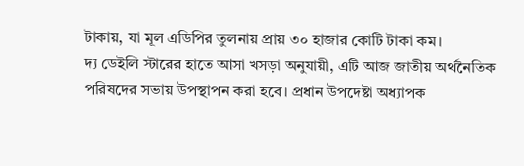টাকায়, যা মূল এডিপির তুলনায় প্রায় ৩০ হাজার কোটি টাকা কম।
দ্য ডেইলি স্টারের হাতে আসা খসড়া অনুযায়ী, এটি আজ জাতীয় অর্থনৈতিক পরিষদের সভায় উপস্থাপন করা হবে। প্রধান উপদেষ্টা অধ্যাপক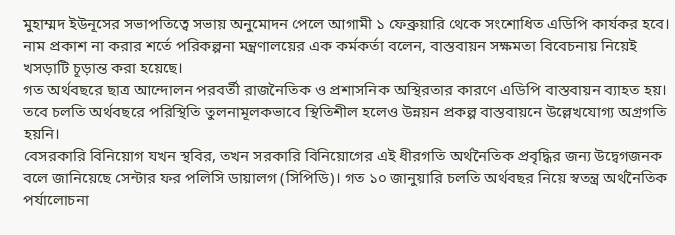মুহাম্মদ ইউনূসের সভাপতিত্বে সভায় অনুমোদন পেলে আগামী ১ ফেব্রুয়ারি থেকে সংশোধিত এডিপি কার্যকর হবে।
নাম প্রকাশ না করার শর্তে পরিকল্পনা মন্ত্রণালয়ের এক কর্মকর্তা বলেন, বাস্তবায়ন সক্ষমতা বিবেচনায় নিয়েই খসড়াটি চূড়ান্ত করা হয়েছে।
গত অর্থবছরে ছাত্র আন্দোলন পরবর্তী রাজনৈতিক ও প্রশাসনিক অস্থিরতার কারণে এডিপি বাস্তবায়ন ব্যাহত হয়। তবে চলতি অর্থবছরে পরিস্থিতি তুলনামূলকভাবে স্থিতিশীল হলেও উন্নয়ন প্রকল্প বাস্তবায়নে উল্লেখযোগ্য অগ্রগতি হয়নি।
বেসরকারি বিনিয়োগ যখন স্থবির, তখন সরকারি বিনিয়োগের এই ধীরগতি অর্থনৈতিক প্রবৃদ্ধির জন্য উদ্বেগজনক বলে জানিয়েছে সেন্টার ফর পলিসি ডায়ালগ (সিপিডি)। গত ১০ জানুয়ারি চলতি অর্থবছর নিয়ে স্বতন্ত্র অর্থনৈতিক পর্যালোচনা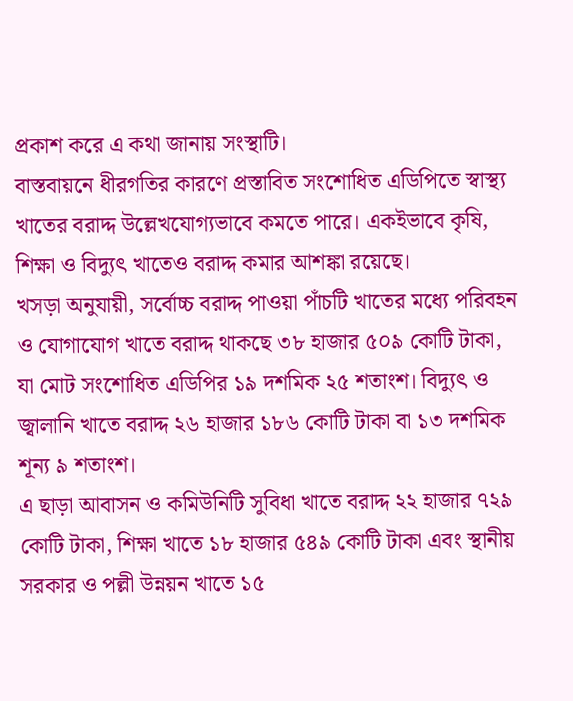প্রকাশ করে এ কথা জানায় সংস্থাটি।
বাস্তবায়নে ধীরগতির কারণে প্রস্তাবিত সংশোধিত এডিপিতে স্বাস্থ্য খাতের বরাদ্দ উল্লেখযোগ্যভাবে কমতে পারে। একইভাবে কৃষি, শিক্ষা ও বিদ্যুৎ খাতেও বরাদ্দ কমার আশঙ্কা রয়েছে।
খসড়া অনুযায়ী, সর্বোচ্চ বরাদ্দ পাওয়া পাঁচটি খাতের মধ্যে পরিবহন ও যোগাযোগ খাতে বরাদ্দ থাকছে ৩৮ হাজার ৫০৯ কোটি টাকা, যা মোট সংশোধিত এডিপির ১৯ দশমিক ২৫ শতাংশ। বিদ্যুৎ ও জ্বালানি খাতে বরাদ্দ ২৬ হাজার ১৮৬ কোটি টাকা বা ১৩ দশমিক শূন্য ৯ শতাংশ।
এ ছাড়া আবাসন ও কমিউনিটি সুবিধা খাতে বরাদ্দ ২২ হাজার ৭২৯ কোটি টাকা, শিক্ষা খাতে ১৮ হাজার ৫৪৯ কোটি টাকা এবং স্থানীয় সরকার ও পল্লী উন্নয়ন খাতে ১৫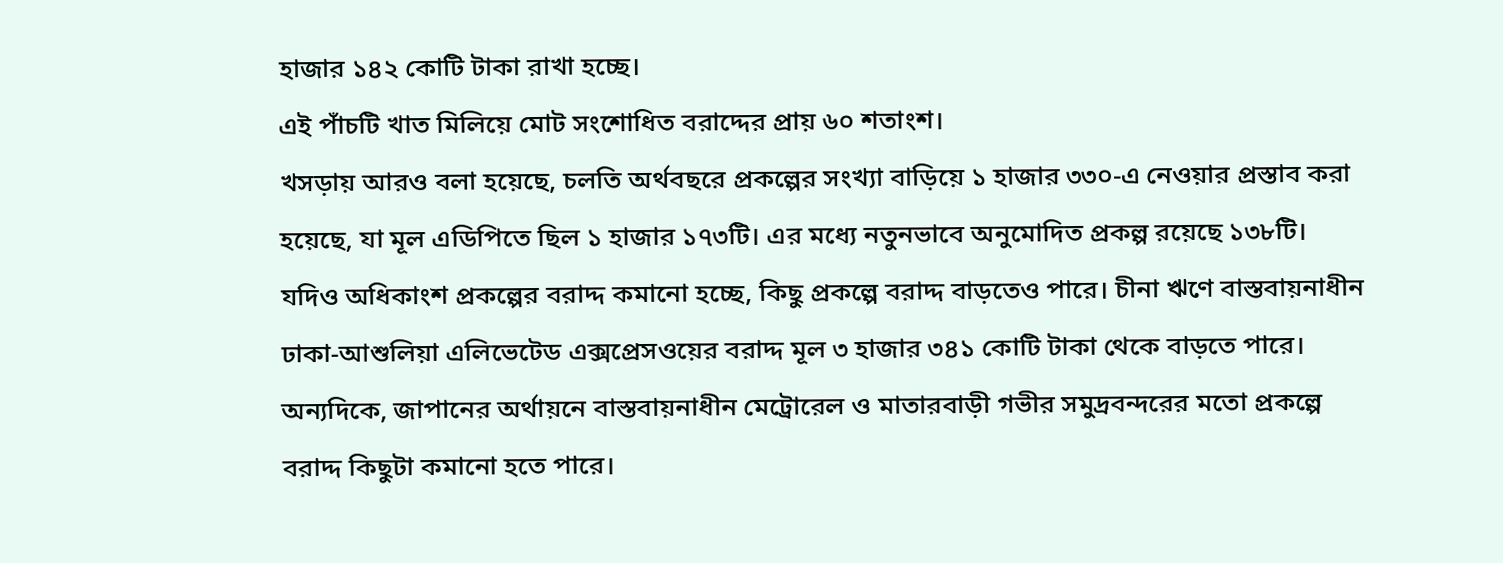হাজার ১৪২ কোটি টাকা রাখা হচ্ছে।
এই পাঁচটি খাত মিলিয়ে মোট সংশোধিত বরাদ্দের প্রায় ৬০ শতাংশ।
খসড়ায় আরও বলা হয়েছে, চলতি অর্থবছরে প্রকল্পের সংখ্যা বাড়িয়ে ১ হাজার ৩৩০-এ নেওয়ার প্রস্তাব করা হয়েছে, যা মূল এডিপিতে ছিল ১ হাজার ১৭৩টি। এর মধ্যে নতুনভাবে অনুমোদিত প্রকল্প রয়েছে ১৩৮টি।
যদিও অধিকাংশ প্রকল্পের বরাদ্দ কমানো হচ্ছে, কিছু প্রকল্পে বরাদ্দ বাড়তেও পারে। চীনা ঋণে বাস্তবায়নাধীন ঢাকা-আশুলিয়া এলিভেটেড এক্সপ্রেসওয়ের বরাদ্দ মূল ৩ হাজার ৩৪১ কোটি টাকা থেকে বাড়তে পারে।
অন্যদিকে, জাপানের অর্থায়নে বাস্তবায়নাধীন মেট্রোরেল ও মাতারবাড়ী গভীর সমুদ্রবন্দরের মতো প্রকল্পে বরাদ্দ কিছুটা কমানো হতে পারে।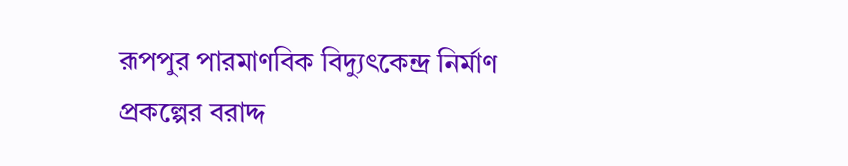রূপপুর পারমাণবিক বিদ্যুৎকেন্দ্র নির্মাণ প্রকল্পের বরাদ্দ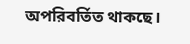অপরিবর্তিত থাকছে।